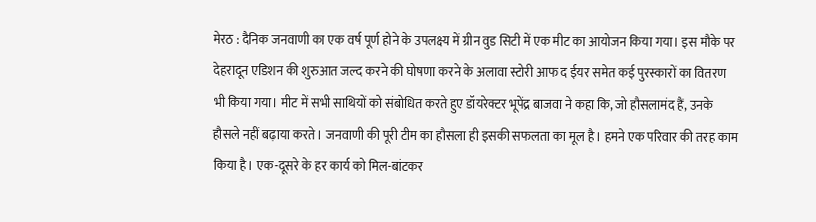मेरठ : दैनिक जनवाणी का एक वर्ष पूर्ण होने के उपलक्ष्य में ग्रीन वुड सिटी में एक मीट का आयोजन किया गया। इस मौके पर देहरादून एडिशन की शुरुआत जल्द करने की घोषणा करने के अलावा स्टोरी आफ द ईयर समेत कई पुरस्कारों का वितरण भी किया गया। मीट में सभी साथियों को संबोधित करते हुए डॉयरेक्टर भूपेंद्र बाजवा ने कहा कि, जो हौसलामंद हैं, उनके हौसले नहीं बढ़ाया करते। जनवाणी की पूरी टीम का हौसला ही इसकी सफलता का मूल है। हमने एक परिवार की तरह काम किया है। एक-दूसरे के हर कार्य को मिल-बांटकर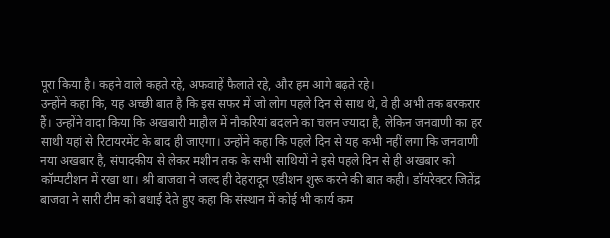पूरा किया है। कहने वाले कहते रहे, अफवाहें फैलाते रहे, और हम आगे बढ़ते रहे।
उन्होंने कहा कि, यह अच्छी बात है कि इस सफर में जो लोग पहले दिन से साथ थे, वे ही अभी तक बरकरार हैं। उन्होंने वादा किया कि अखबारी माहौल में नौकरियां बदलने का चलन ज्यादा है, लेकिन जनवाणी का हर साथी यहां से रिटायरमेंट के बाद ही जाएगा। उन्होंने कहा कि पहले दिन से यह कभी नहीं लगा कि जनवाणी नया अखबार है, संपादकीय से लेकर मशीन तक के सभी साथियों ने इसे पहले दिन से ही अखबार को कॉम्पटीशन में रखा था। श्री बाजवा ने जल्द ही देहरादून एडीशन शुरू करने की बात कही। डॉयरेक्टर जितेंद्र बाजवा ने सारी टीम को बधाई देते हुए कहा कि संस्थान में कोई भी कार्य कम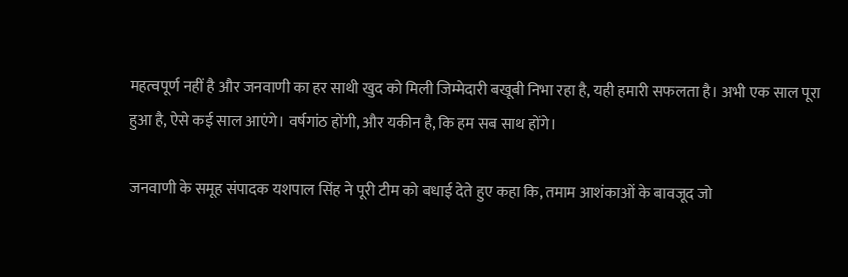महत्वपूर्ण नहीं है और जनवाणी का हर साथी खुद को मिली जिम्मेदारी बखूबी निभा रहा है, यही हमारी सफलता है। अभी एक साल पूरा हुआ है, ऐसे कई साल आएंगे। वर्षगांठ होंगी, और यकीन है, कि हम सब साथ होंगे।

जनवाणी के समूह संपादक यशपाल सिंह ने पूरी टीम को बधाई देते हुए कहा कि, तमाम आशंकाओं के बावजूद जो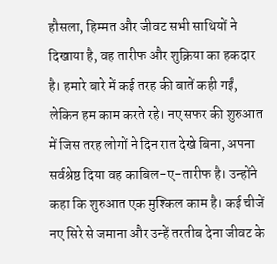हौसला, हिम्मत और जीवट सभी साथियों ने दिखाया है, वह तारीफ और शुक्रिया का हकदार है। हमारे बारे में कई तरह की बातें कही गईं, लेकिन हम काम करते रहे। नए सफर की शुरुआत में जिस तरह लोगों ने दिन रात देखे बिना, अपना सर्वश्रेष्ठ दिया वह काबिल-ए-तारीफ है। उन्होंने कहा कि शुरुआत एक मुश्किल काम है। कई चीजें नए सिरे से जमाना और उन्हें तरतीब देना जीवट के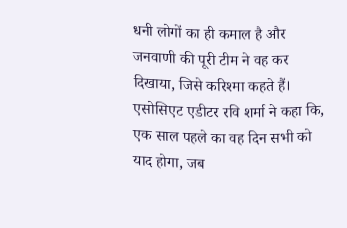धनी लोगों का ही कमाल है और जनवाणी की पूरी टीम ने वह कर दिखाया, जिसे करिश्मा कहते हैं।
एसोसिएट एडीटर रवि शर्मा ने कहा कि, एक साल पहले का वह दिन सभी को याद होगा, जब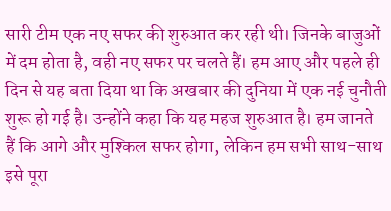सारी टीम एक नए सफर की शुरुआत कर रही थी। जिनके बाजुओं में दम होता है, वही नए सफर पर चलते हैं। हम आए और पहले ही दिन से यह बता दिया था कि अखबार की दुनिया में एक नई चुनौती शुरू हो गई है। उन्होंने कहा कि यह महज शुरुआत है। हम जानते हैं कि आगे और मुश्किल सफर होगा, लेकिन हम सभी साथ-साथ इसे पूरा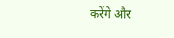करेंगे और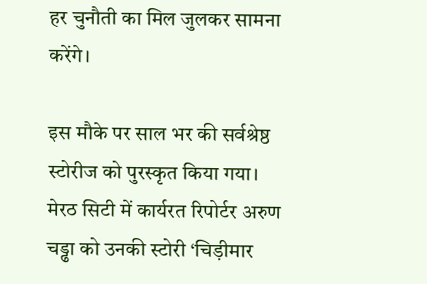हर चुनौती का मिल जुलकर सामना करेंगे।

इस मौके पर साल भर की सर्वश्रेष्ठ स्टोरीज को पुरस्कृत किया गया। मेरठ सिटी में कार्यरत रिपोर्टर अरुण चड्ढा को उनकी स्टोरी ‘चिड़ीमार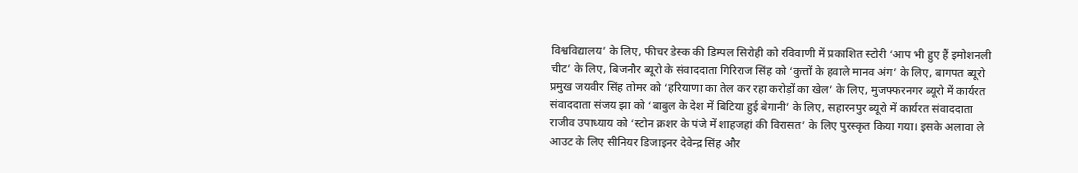विश्वविद्यालय’ के लिए, फीचर डेस्क की डिम्पल सिरोही को रविवाणी में प्रकाशित स्टोरी ‘आप भी हुए हैं इमोशनली चीट’ के लिए, बिजनौर ब्यूरो के संवाददाता गिरिराज सिंह को ‘कुत्तों के हवाले मानव अंग’ के लिए, बागपत ब्यूरो प्रमुख जयवीर सिंह तोमर को ‘हरियाणा का तेल कर रहा करोड़ों का खेल’ के लिए, मुजफ्फरनगर ब्यूरो में कार्यरत संवाददाता संजय झा को ‘बाबुल के देश में बिटिया हुई बेगानी’ के लिए, सहारनपुर ब्यूरो में कार्यरत संवाददाता राजीव उपाध्याय को ‘स्टोन क्रशर के पंजे में शाहजहां की विरासत’ के लिए पुरस्कृत किया गया। इसके अलावा ले आउट के लिए सीनियर डिजाइनर देवेन्द्र सिंह और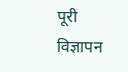पूरी विज्ञापन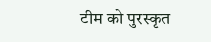टीम को पुरस्कृत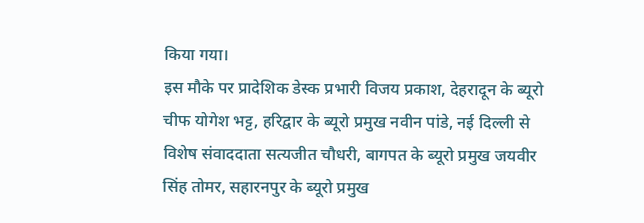किया गया।
इस मौके पर प्रादेशिक डेस्क प्रभारी विजय प्रकाश, देहरादून के ब्यूरो चीफ योगेश भट्ट, हरिद्वार के ब्यूरो प्रमुख नवीन पांडे, नई दिल्ली से विशेष संवाददाता सत्यजीत चौधरी, बागपत के ब्यूरो प्रमुख जयवीर सिंह तोमर, सहारनपुर के ब्यूरो प्रमुख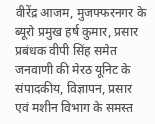वीरेंद्र आजम, मुजफ्फरनगर के ब्यूरो प्रमुख हर्ष कुमार, प्रसार प्रबंधक वीपी सिंह समेत जनवाणी की मेरठ यूनिट के संपादकीय, विज्ञापन, प्रसार एवं मशीन विभाग के समस्त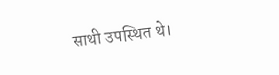साथी उपस्थित थे।